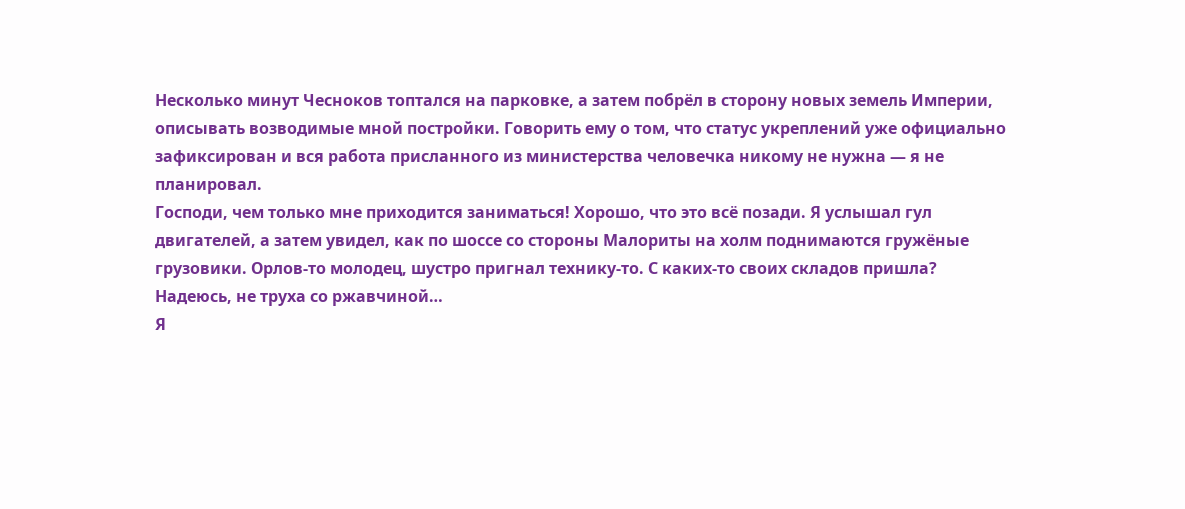Несколько минут Чесноков топтался на парковке, а затем побрёл в сторону новых земель Империи, описывать возводимые мной постройки. Говорить ему о том, что статус укреплений уже официально зафиксирован и вся работа присланного из министерства человечка никому не нужна — я не планировал.
Господи, чем только мне приходится заниматься! Хорошо, что это всё позади. Я услышал гул двигателей, а затем увидел, как по шоссе со стороны Малориты на холм поднимаются гружёные грузовики. Орлов-то молодец, шустро пригнал технику-то. С каких-то своих складов пришла? Надеюсь, не труха со ржавчиной…
Я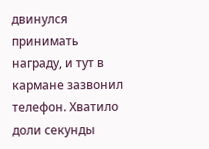двинулся принимать награду, и тут в кармане зазвонил телефон. Хватило доли секунды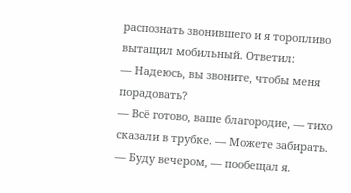распознать звонившего и я торопливо вытащил мобильный. Ответил:
— Надеюсь, вы звоните, чтобы меня порадовать?
— Всё готово, ваше благородие, — тихо сказали в трубке. — Можете забирать.
— Буду вечером, — пообещал я.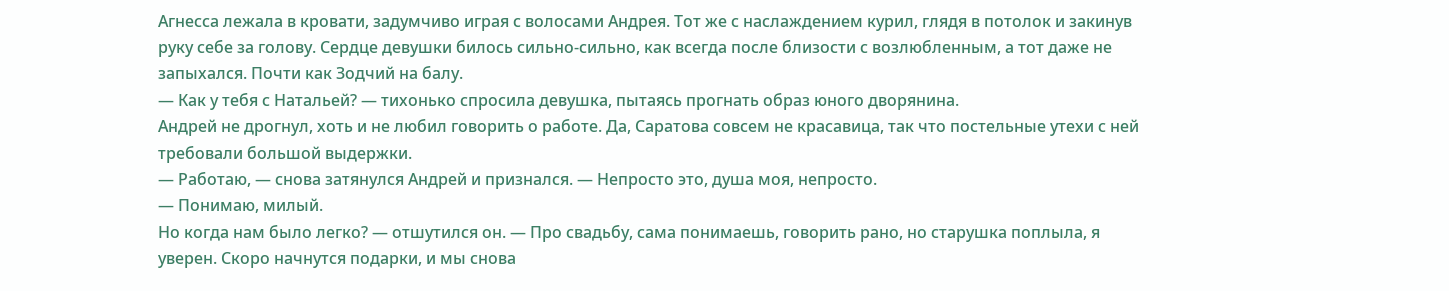Агнесса лежала в кровати, задумчиво играя с волосами Андрея. Тот же с наслаждением курил, глядя в потолок и закинув руку себе за голову. Сердце девушки билось сильно-сильно, как всегда после близости с возлюбленным, а тот даже не запыхался. Почти как Зодчий на балу.
— Как у тебя с Натальей? — тихонько спросила девушка, пытаясь прогнать образ юного дворянина.
Андрей не дрогнул, хоть и не любил говорить о работе. Да, Саратова совсем не красавица, так что постельные утехи с ней требовали большой выдержки.
— Работаю, — снова затянулся Андрей и признался. — Непросто это, душа моя, непросто.
— Понимаю, милый.
Но когда нам было легко? — отшутился он. — Про свадьбу, сама понимаешь, говорить рано, но старушка поплыла, я уверен. Скоро начнутся подарки, и мы снова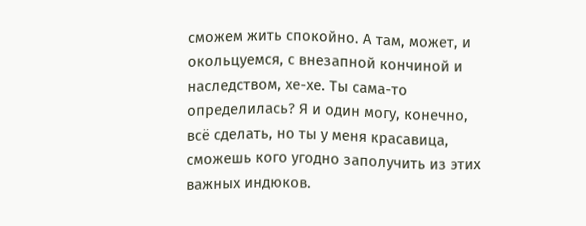сможем жить спокойно. А там, может, и окольцуемся, с внезапной кончиной и наследством, хе-хе. Ты сама-то определилась? Я и один могу, конечно, всё сделать, но ты у меня красавица, сможешь кого угодно заполучить из этих важных индюков.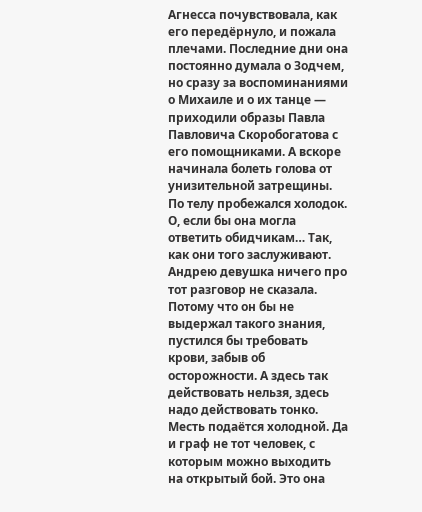Агнесса почувствовала, как его передёрнуло, и пожала плечами. Последние дни она постоянно думала о Зодчем, но сразу за воспоминаниями о Михаиле и о их танце — приходили образы Павла Павловича Скоробогатова с его помощниками. А вскоре начинала болеть голова от унизительной затрещины. По телу пробежался холодок. О, если бы она могла ответить обидчикам… Так, как они того заслуживают.
Андрею девушка ничего про тот разговор не сказала. Потому что он бы не выдержал такого знания, пустился бы требовать крови, забыв об осторожности. А здесь так действовать нельзя, здесь надо действовать тонко. Месть подаётся холодной. Да и граф не тот человек, с которым можно выходить на открытый бой. Это она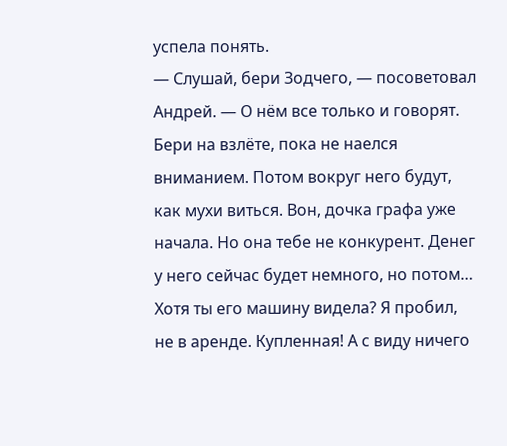успела понять.
— Слушай, бери Зодчего, — посоветовал Андрей. — О нём все только и говорят. Бери на взлёте, пока не наелся вниманием. Потом вокруг него будут, как мухи виться. Вон, дочка графа уже начала. Но она тебе не конкурент. Денег у него сейчас будет немного, но потом… Хотя ты его машину видела? Я пробил, не в аренде. Купленная! А с виду ничего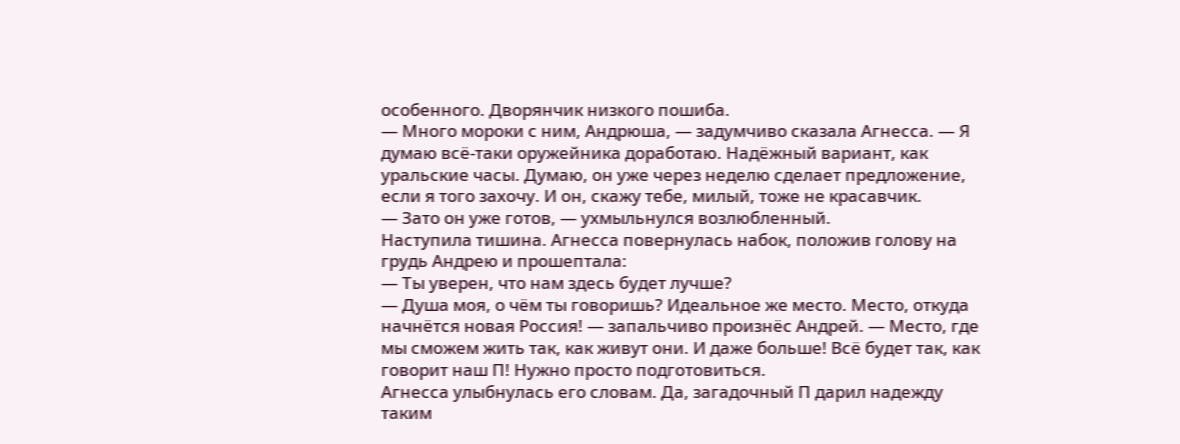особенного. Дворянчик низкого пошиба.
— Много мороки с ним, Андрюша, — задумчиво сказала Агнесса. — Я думаю всё-таки оружейника доработаю. Надёжный вариант, как уральские часы. Думаю, он уже через неделю сделает предложение, если я того захочу. И он, скажу тебе, милый, тоже не красавчик.
— Зато он уже готов, — ухмыльнулся возлюбленный.
Наступила тишина. Агнесса повернулась набок, положив голову на грудь Андрею и прошептала:
— Ты уверен, что нам здесь будет лучше?
— Душа моя, о чём ты говоришь? Идеальное же место. Место, откуда начнётся новая Россия! — запальчиво произнёс Андрей. — Место, где мы сможем жить так, как живут они. И даже больше! Всё будет так, как говорит наш П! Нужно просто подготовиться.
Агнесса улыбнулась его словам. Да, загадочный П дарил надежду таким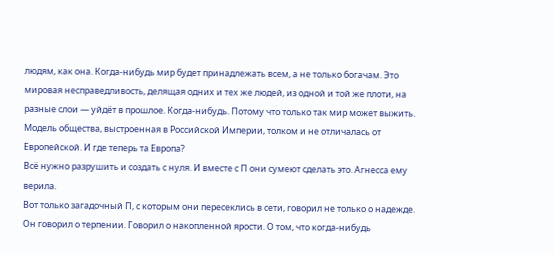людям, как она. Когда-нибудь мир будет принадлежать всем, а не только богачам. Это мировая несправедливость, делящая одних и тех же людей, из одной и той же плоти, на разные слои — уйдёт в прошлое. Когда-нибудь. Потому что только так мир может выжить. Модель общества, выстроенная в Российской Империи, толком и не отличалась от Европейской. И где теперь та Европа?
Всё нужно разрушить и создать с нуля. И вместе с П они сумеют сделать это. Агнесса ему верила.
Вот только загадочный П, с которым они пересеклись в сети, говорил не только о надежде. Он говорил о терпении. Говорил о накопленной ярости. О том, что когда-нибудь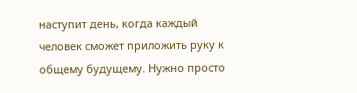наступит день, когда каждый человек сможет приложить руку к общему будущему. Нужно просто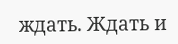ждать. Ждать и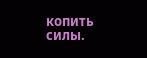копить силы.